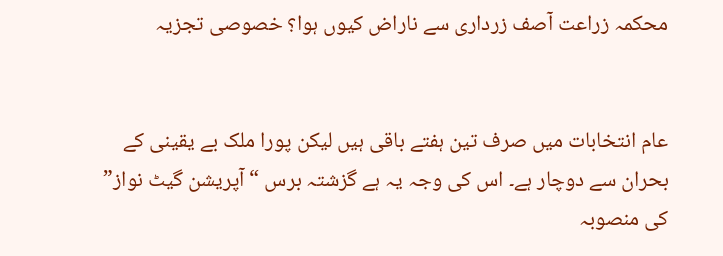محکمہ زراعت آصف زرداری سے ناراض کیوں ہوا؟ خصوصی تجزیہ


عام انتخابات میں صرف تین ہفتے باقی ہیں لیکن پورا ملک بے یقینی کے بحران سے دوچار ہے۔ اس کی وجہ یہ ہے گزشتہ برس “آپریشن گیٹ نواز” کی منصوبہ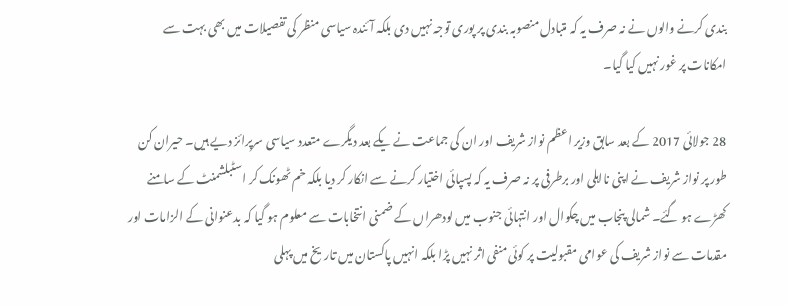بندی کرنے والوں نے نہ صرف یہ کہ متبادل منصوبہ بندی پر پوری توجہ نہیں دی بلکہ آئندہ سیاسی منظر کی تفصیلات میں بھی بہت سے امکانات پر غور نہیں کیا گیا۔

28 جولائی 2017 کے بعد سابق وزیر اعظم نواز شریف اور ان کی جماعت نے یکے بعد دیگرے متعدد سیاسی سرپرائز دیے ہیں۔ حیران کن طور پر نواز شریف نے اپنی نااہلی اور برطرفی پر نہ صرف یہ کہ پسپائی اختیار کرنے سے انکار کر دیا بلکہ خم ٹھونک کر اسٹبلشمنٹ کے سامنے کھڑے ہو گئے۔ شمالی پنجاب میں چکوال اور انتہائی جنوب میں لودھراں کے ضمنی انتخابات سے معلوم ہو گیا کہ بدعنوانی کے الزامات اور مقدمات سے نواز شریف کی عوامی مقبولیت پر کوئی منفی اثر نہیں پڑا بلکہ انہیں پاکستان میں تاریخ میں پہلی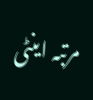مرتبہ اینٹی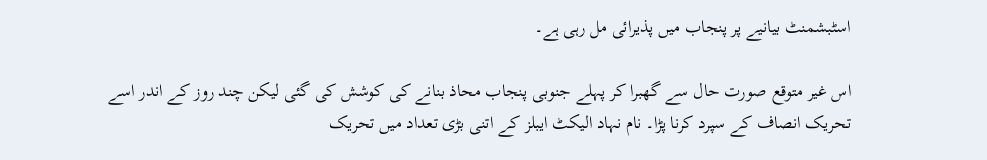اسٹبشمنٹ بیانیے پر پنجاب میں پذیرائی مل رہی ہے۔

اس غیر متوقع صورت حال سے گھبرا کر پہلے جنوبی پنجاب محاذ بنانے کی کوشش کی گئی لیکن چند روز کے اندر اسے تحریک انصاف کے سپرد کرنا پڑا۔ نام نہاد الیکٹ ایبلز کے اتنی بڑی تعداد میں تحریک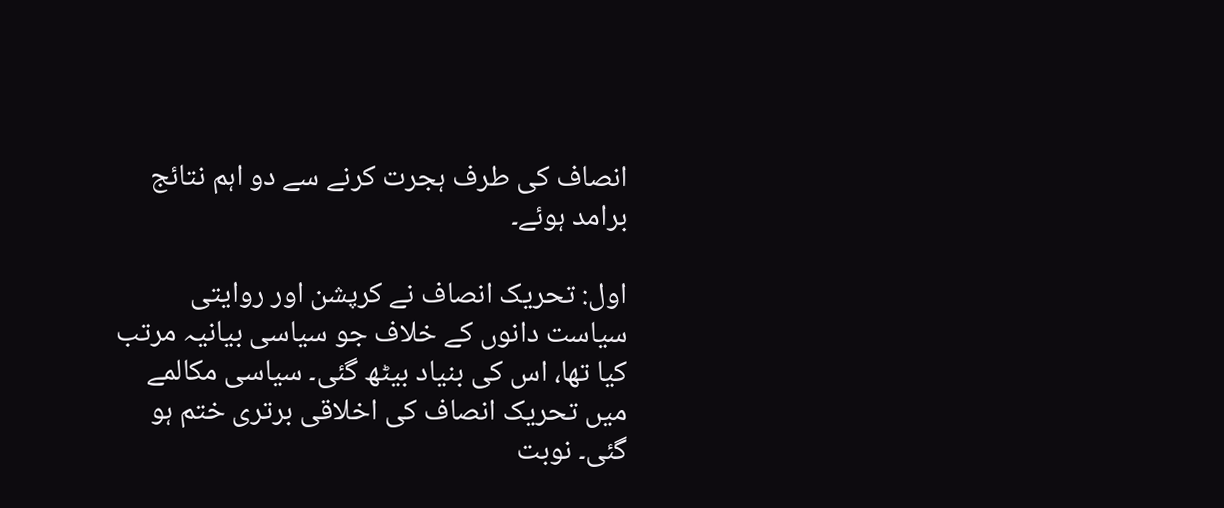انصاف کی طرف ہجرت کرنے سے دو اہم نتائج برامد ہوئے۔

اول: تحریک انصاف نے کرپشن اور روایتی سیاست دانوں کے خلاف جو سیاسی بیانیہ مرتب کیا تھا، اس کی بنیاد بیٹھ گئی۔ سیاسی مکالمے میں تحریک انصاف کی اخلاقی برتری ختم ہو گئی۔ نوبت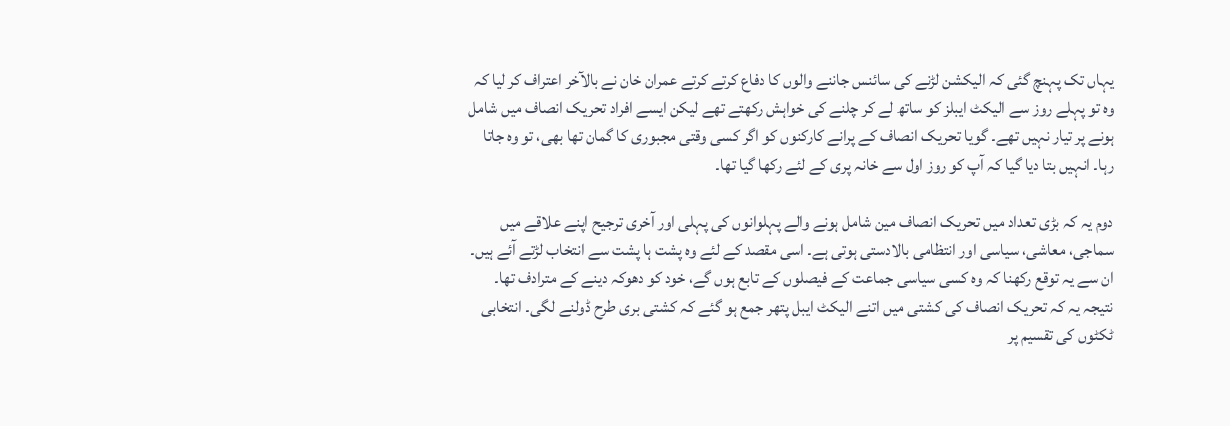یہاں تک پہنچ گئی کہ الیکشن لڑنے کی سائنس جاننے والوں کا دفاع کرتے کرتے عمران خان نے بالآخر اعتراف کر لیا کہ وہ تو پہلے روز سے الیکٹ ایبلز کو ساتھ لے کر چلنے کی خواہش رکھتے تھے لیکن ایسے افراد تحریک انصاف میں شامل ہونے پر تیار نہیں تھے۔ گویا تحریک انصاف کے پرانے کارکنوں کو اگر کسی وقتی مجبوری کا گمان تھا بھی، تو وہ جاتا رہا۔ انہیں بتا دیا گیا کہ آپ کو روز اول سے خانہ پری کے لئے رکھا گیا تھا۔

دوم یہ کہ بڑی تعداد میں تحریک انصاف مین شامل ہونے والے پہلوانوں کی پہلی اور آخری ترجیح اپنے علاقے میں سماجی، معاشی، سیاسی اور انتظامی بالادستی ہوتی ہے۔ اسی مقصد کے لئے وہ پشت ہا پشت سے انتخاب لڑتے آئے ہیں۔ ان سے یہ توقع رکھنا کہ وہ کسی سیاسی جماعت کے فیصلوں کے تابع ہوں گے، خود کو دھوکہ دینے کے مترادف تھا۔ نتیجہ یہ کہ تحریک انصاف کی کشتی میں اتنے الیکٹ ایبل پتھر جمع ہو گئے کہ کشتی بری طرح ڈولنے لگی۔ انتخابی ٹکٹوں کی تقسیم پر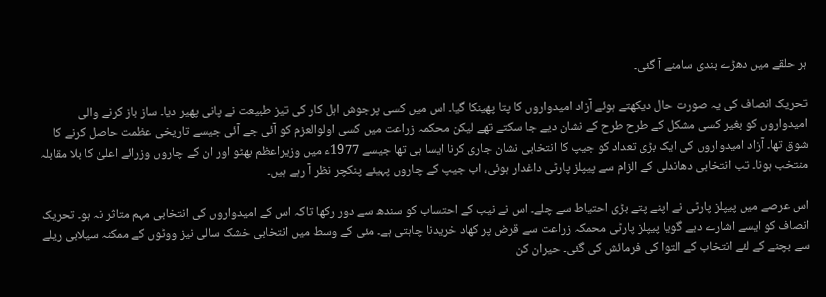ہر حلقے میں دھڑے بندی سامنے آ گئی۔

تحریک انصاف کی یہ صورت حال دیکھتے ہوئے آزاد امیدواروں کا پتا پھینکا گیا۔ اس میں کسی پرجوش اہل کار کی تیز طبیعت نے پانی پھیر دیا۔ ساز باز کرنے والی امیدواروں کو بغیر کسی مشکل کے طرح طرح کے نشان دیے جا سکتے تھے لیکن محکمہ زراعت میں کسی اولوالعزم کو آئی جے آئی جیسے تاریخی عظمت حاصل کرنے کا شوق تھا۔ آزاد امیدواروں کی ایک بڑی تعداد کو جیپ کا انتخابی نشان جاری کرنا ایسا ہی تھا جیسے 1977ء میں وزیراعظم بھٹو اور ان کے چاروں وزرائے اعلیٰ کا بلا مقابلہ منتخب ہونا۔ تب انتخابی دھاندلی کے الزام سے پیپلز پارٹی داغدار ہوئی، اب جیپ کے چاروں پہیئے پنکچر نظر آ رہے ہیں۔

اس عرصے میں پیپلز پارٹی نے اپنے پتے بڑی احتیاط سے چلے۔ اس نے نیب کے احتساب کو سندھ سے دور رکھا تاکہ اس کے امیدواروں کی انتخابی مہم متاثر نہ ہو۔ تحریک انصاف کو ایسے اشارے دیے گویا پیپلز پارٹی محمکہ زراعت سے قرض پر کھاد خریدنا چاہتی ہے۔ مئی کے وسط میں انتخابی خشک سالی نیز ووٹوں کے ممکنہ سیلابی ریلے سے بچنے کے لئے انتخاب کے التوا کی فرمائش کی گئی۔ حیران کن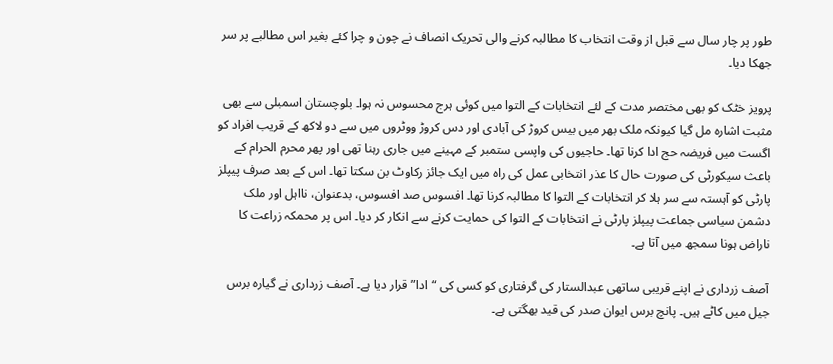طور پر چار سال سے قبل از وقت انتخاب کا مطالبہ کرنے والی تحریک انصاف نے چون و چرا کئے بغیر اس مطالبے پر سر جھکا دیا۔

پرویز خٹک کو بھی مختصر مدت کے لئے انتخابات کے التوا میں کوئی ہرج محسوس نہ ہوا۔ بلوچستان اسمبلی سے بھی مثبت اشارہ مل گیا کیونکہ ملک بھر میں بیس کروڑ کی آبادی اور دس کروڑ ووٹروں میں سے دو لاکھ کے قریب افراد کو اگست میں فریضہ حج ادا کرنا تھا۔ حاجیوں کی واپسی ستمبر کے مہینے میں جاری رہنا تھی اور پھر محرم الحرام کے باعث سیکورٹی کی صورت حال کا عذر انتخابی عمل کی راہ میں ایک جائز رکاوٹ بن سکتا تھا۔ اس کے بعد صرف پیپلز پارٹی کو آہستہ سے سر ہلا کر انتخابات کے التوا کا مطالبہ کرنا تھا۔ افسوس صد افسوس، بدعنوان، نااہل اور ملک دشمن سیاسی جماعت پیپلز پارٹی نے انتخابات کے التوا کی حمایت کرنے سے انکار کر دیا۔ اس پر محمکہ زراعت کا ناراض ہونا سمجھ میں آتا ہے۔

آصف زرداری نے اپنے قریبی ساتھی عبدالستار کی گرفتاری کو کسی کی “ادا” قرار دیا ہے۔ آصف زرداری نے گیارہ برس جیل میں کاٹے ہیں۔ پانچ برس ایوان صدر کی قید بھگتی ہے۔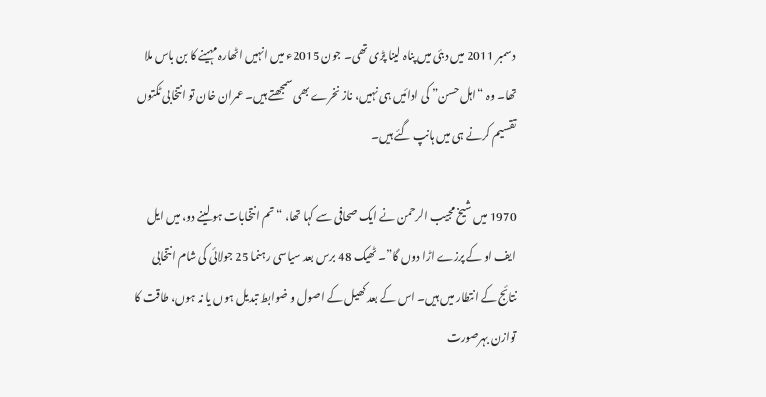دسمبر 2011 میں دبئی میں پناہ لینا پڑی تھی۔ جون 2015ء میں انہیں اٹھارہ مہینے کا بن باس ملا تھا۔ وہ “اہل حسن” کی ادائیں ہی نہیں، ناز نخرے بھی سمجھتے ہیں۔ عمران خان تو انتخابی ٹکتوں تقسیم کرنے ہی میں ہانپ گئے ہیں۔

1970 میں شیخ مجیب الرحمن نے ایک صحافی سے کہا تھا، “تم انتخابات ہو لینے دو، میں ایل ایف او کے پرزے اڑا دوں گا”۔ ٹھیک 48 برس بعد سیاسی رہنما 25 جولائی کی شام انتخابی نتائج کے انتطار میں ہیں۔ اس کے بعد کھیل کے اصول و ضوابط تبدیل ہوں یا نہ ہوں، طاقت کا توازن بہرصورت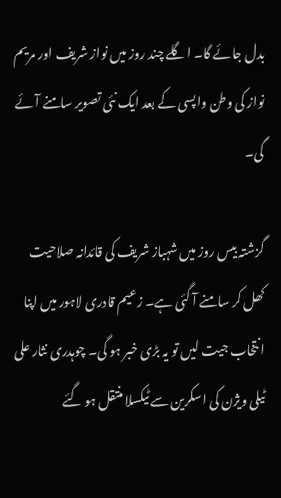بدل جائے گا۔ اگلے چند روز میں نواز شریف اور مریم نواز کی وطن واپسی کے بعد ایک نئی تصویر سامنے آئے گی۔

گزشتہ بیس روز میں شہباز شریف کی قائدانہ صلاحیت کھل کر سامنے آ گئی ہے۔ زعیم قادری لاہور میں اپنا انتخاب جیت لیں تو یہ بڑی خبر ہو گی۔ چوہدری نثار علی ٹیلی ویژن کی اسکرین سے ٹیکسلا منتقل ہو گئے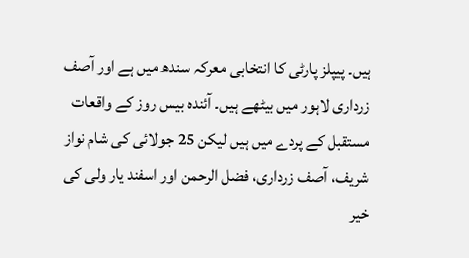ہیں۔ پیپلز پارٹی کا انتخابی معرکہ سندھ میں ہے اور آصف زرداری لاہور میں بیٹھے ہیں۔ آئندہ بیس روز کے واقعات مستقبل کے پردے میں ہیں لیکن 25 جولائی کی شام نواز شریف، آصف زرداری، فضل الرحمن اور اسفند یار ولی کی خیر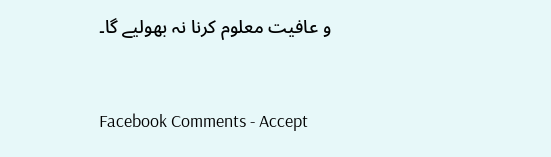و عافیت معلوم کرنا نہ بھولیے گا۔


Facebook Comments - Accept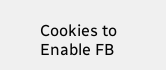Cookies to Enable FB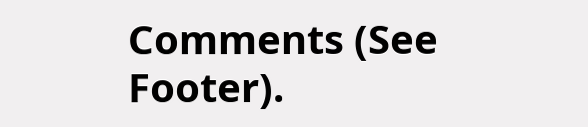Comments (See Footer).